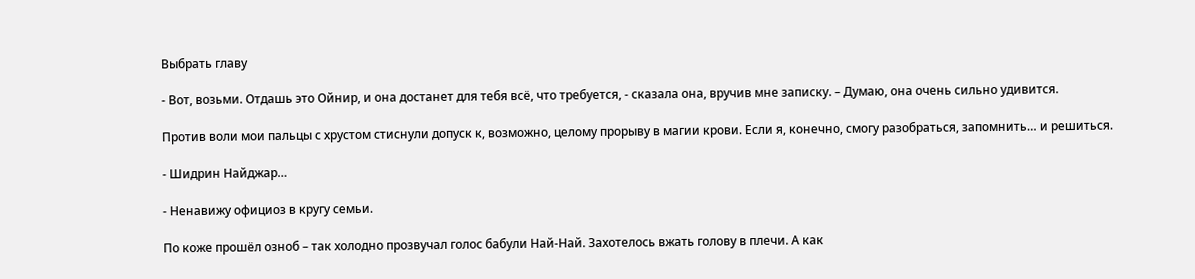Выбрать главу

- Вот, возьми. Отдашь это Ойнир, и она достанет для тебя всё, что требуется, - сказала она, вручив мне записку. – Думаю, она очень сильно удивится.

Против воли мои пальцы с хрустом стиснули допуск к, возможно, целому прорыву в магии крови. Если я, конечно, смогу разобраться, запомнить… и решиться.

- Шидрин Найджар…

- Ненавижу официоз в кругу семьи.

По коже прошёл озноб – так холодно прозвучал голос бабули Най-Най. Захотелось вжать голову в плечи. А как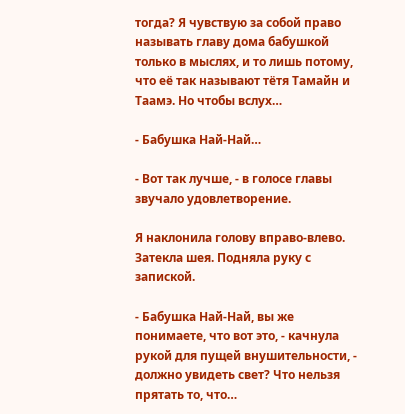тогда? Я чувствую за собой право называть главу дома бабушкой только в мыслях, и то лишь потому, что её так называют тётя Тамайн и Таамэ. Но чтобы вслух…

- Бабушка Най-Най…

- Вот так лучше, - в голосе главы звучало удовлетворение.

Я наклонила голову вправо-влево. Затекла шея. Подняла руку с запиской.

- Бабушка Най-Най, вы же понимаете, что вот это, - качнула рукой для пущей внушительности, - должно увидеть свет? Что нельзя прятать то, что…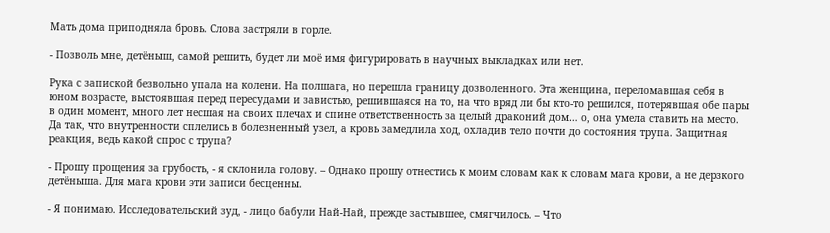Мать дома приподняла бровь. Слова застряли в горле.

- Позволь мне, детёныш, самой решить, будет ли моё имя фигурировать в научных выкладках или нет.

Рука с запиской безвольно упала на колени. На полшага, но перешла границу дозволенного. Эта женщина, переломавшая себя в юном возрасте, выстоявшая перед пересудами и завистью, решившаяся на то, на что вряд ли бы кто-то решился, потерявшая обе пары в один момент, много лет несшая на своих плечах и спине ответственность за целый драконий дом… о, она умела ставить на место. Да так, что внутренности сплелись в болезненный узел, а кровь замедлила ход, охладив тело почти до состояния трупа. Защитная реакция, ведь какой спрос с трупа?

- Прошу прощения за грубость, - я склонила голову. – Однако прошу отнестись к моим словам как к словам мага крови, а не дерзкого детёныша. Для мага крови эти записи бесценны.

- Я понимаю. Исследовательский зуд, - лицо бабули Най-Най, прежде застывшее, смягчилось. – Что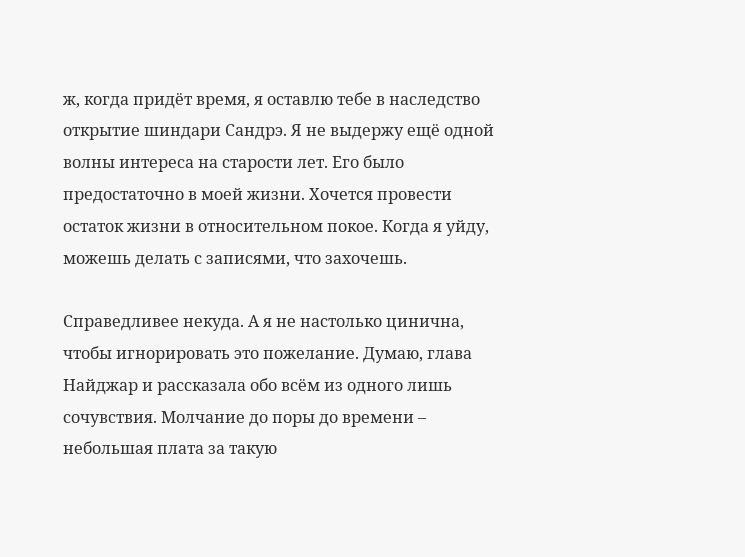ж, когда придёт время, я оставлю тебе в наследство открытие шиндари Сандрэ. Я не выдержу ещё одной волны интереса на старости лет. Его было предостаточно в моей жизни. Хочется провести остаток жизни в относительном покое. Когда я уйду, можешь делать с записями, что захочешь.

Справедливее некуда. А я не настолько цинична, чтобы игнорировать это пожелание. Думаю, глава Найджар и рассказала обо всём из одного лишь сочувствия. Молчание до поры до времени – небольшая плата за такую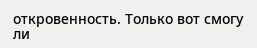откровенность. Только вот смогу ли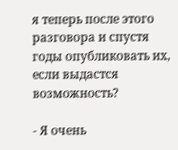я теперь после этого разговора и спустя годы опубликовать их, если выдастся возможность?

- Я очень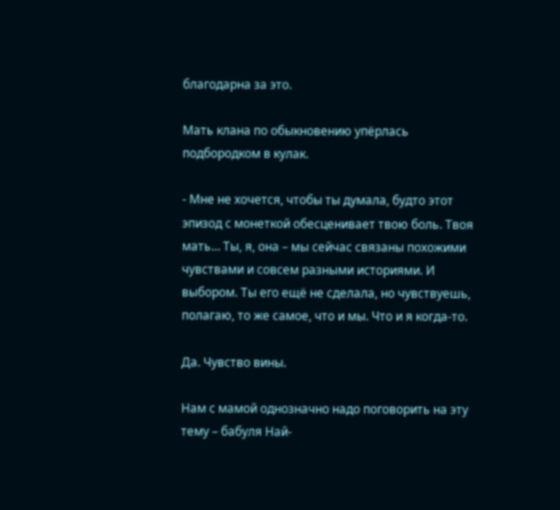благодарна за это.

Мать клана по обыкновению упёрлась подбородком в кулак.

- Мне не хочется, чтобы ты думала, будто этот эпизод с монеткой обесценивает твою боль. Твоя мать… Ты, я, она – мы сейчас связаны похожими чувствами и совсем разными историями. И выбором. Ты его ещё не сделала, но чувствуешь, полагаю, то же самое, что и мы. Что и я когда-то.

Да. Чувство вины.

Нам с мамой однозначно надо поговорить на эту тему – бабуля Най-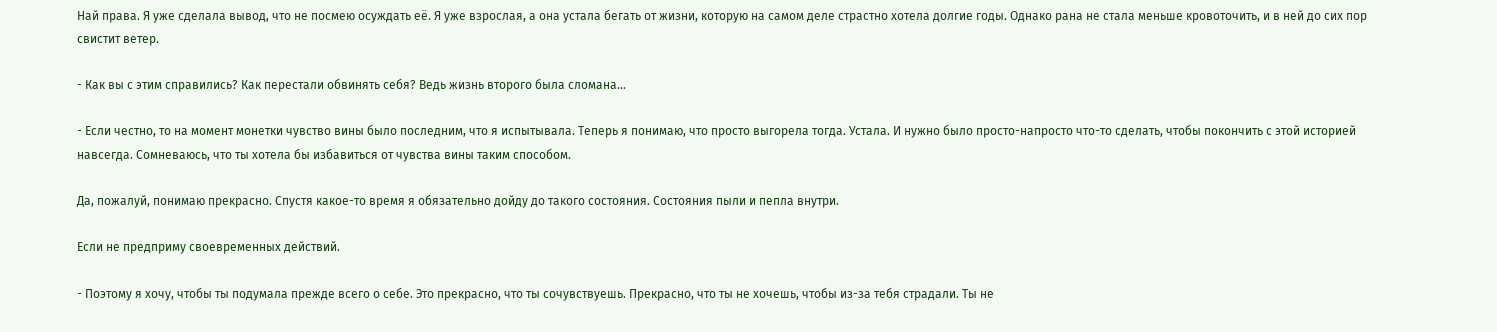Най права. Я уже сделала вывод, что не посмею осуждать её. Я уже взрослая, а она устала бегать от жизни, которую на самом деле страстно хотела долгие годы. Однако рана не стала меньше кровоточить, и в ней до сих пор свистит ветер.

- Как вы с этим справились? Как перестали обвинять себя? Ведь жизнь второго была сломана…

- Если честно, то на момент монетки чувство вины было последним, что я испытывала. Теперь я понимаю, что просто выгорела тогда. Устала. И нужно было просто-напросто что-то сделать, чтобы покончить с этой историей навсегда. Сомневаюсь, что ты хотела бы избавиться от чувства вины таким способом.

Да, пожалуй, понимаю прекрасно. Спустя какое-то время я обязательно дойду до такого состояния. Состояния пыли и пепла внутри.

Если не предприму своевременных действий.

- Поэтому я хочу, чтобы ты подумала прежде всего о себе. Это прекрасно, что ты сочувствуешь. Прекрасно, что ты не хочешь, чтобы из-за тебя страдали. Ты не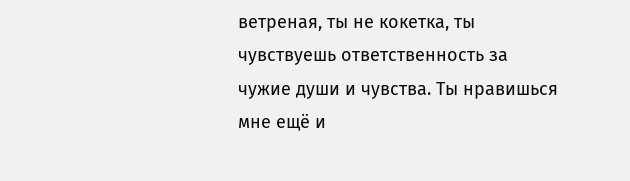ветреная, ты не кокетка, ты чувствуешь ответственность за чужие души и чувства. Ты нравишься мне ещё и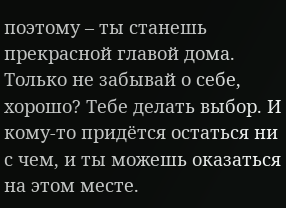поэтому – ты станешь прекрасной главой дома. Только не забывай о себе, хорошо? Тебе делать выбор. И кому-то придётся остаться ни с чем, и ты можешь оказаться на этом месте.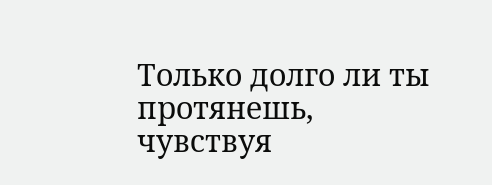Только долго ли ты протянешь, чувствуя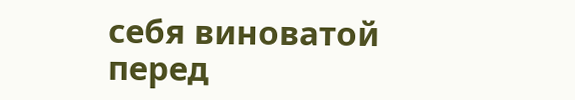себя виноватой перед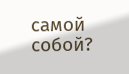самой собой?